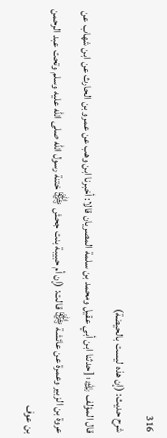316
شرح حديث: (إن هذه ليست بالحيضة)
قال المؤلف ﵀: [حدثنا ابن أبي عقيل ومحمد بن سلمة المصريان قالا: أخبرنا ابن وهب عن عمرو بن الحارث عن ابن شهاب عن عروة بن الزبير وعمرة عن عائشة ﵂ قالت: (إن أم حبيبة بنت جحش ﵂ ختنة رسول الله صلى الله عليه وسلم وتحت عبد الرحمن بن عوف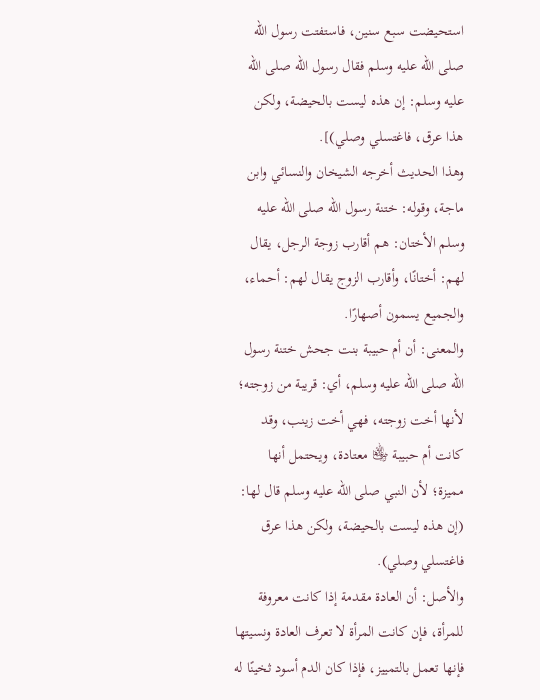استحيضت سبع سنين، فاستفتت رسول الله صلى الله عليه وسلم فقال رسول الله صلى الله عليه وسلم: إن هذه ليست بالحيضة، ولكن هذا عرق، فاغتسلي وصلي)].
وهذا الحديث أخرجه الشيخان والنسائي وابن ماجة، وقوله: ختنة رسول الله صلى الله عليه وسلم الأختان: هم أقارب زوجة الرجل، يقال لهم: أختانًا، وأقارب الزوج يقال لهم: أحماء، والجميع يسمون أصهارًا.
والمعنى: أن أم حبيبة بنت جحش ختنة رسول الله صلى الله عليه وسلم، أي: قريبة من زوجته؛ لأنها أخت زوجته، فهي أخت زينب، وقد كانت أم حبيبة ﵂ معتادة، ويحتمل أنها مميزة؛ لأن النبي صلى الله عليه وسلم قال لها: (إن هذه ليست بالحيضة، ولكن هذا عرق فاغتسلي وصلي).
والأصل: أن العادة مقدمة إذا كانت معروفة للمرأة، فإن كانت المرأة لا تعرف العادة ونسيتها فإنها تعمل بالتمييز، فإذا كان الدم أسود ثخينًا له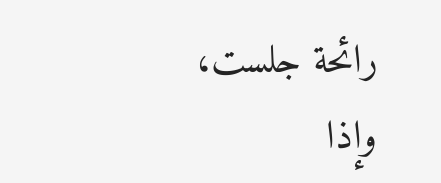رائحة جلست، وإذا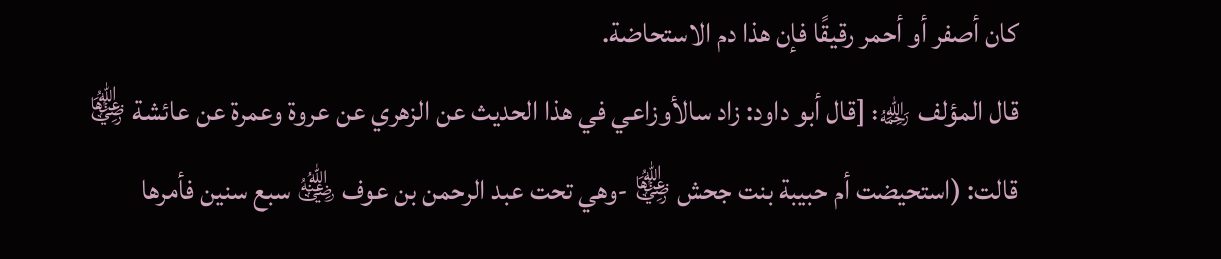كان أصفر أو أحمر رقيقًا فإن هذا دم الاستحاضة.
قال المؤلف ﵀: [قال أبو داود: زاد سالأوزاعي في هذا الحديث عن الزهري عن عروة وعمرة عن عائشة ﵂ قالت: (استحيضت أم حبيبة بنت جحش ﵂ -وهي تحت عبد الرحمن بن عوف ﵁ سبع سنين فأمرها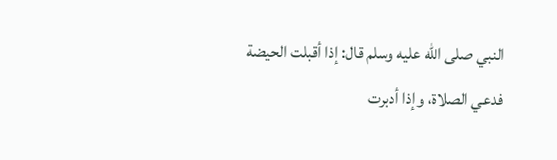النبي صلى الله عليه وسلم قال: إذا أقبلت الحيضة فدعي الصلاة، وإذا أدبرت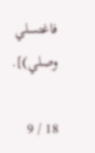فاغتسلي وصلي)].

18 / 9